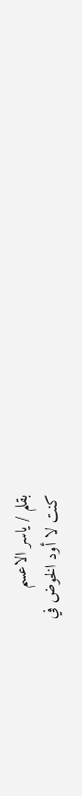بقلم / ياسر الاعسم
كنت لا أود الخوض في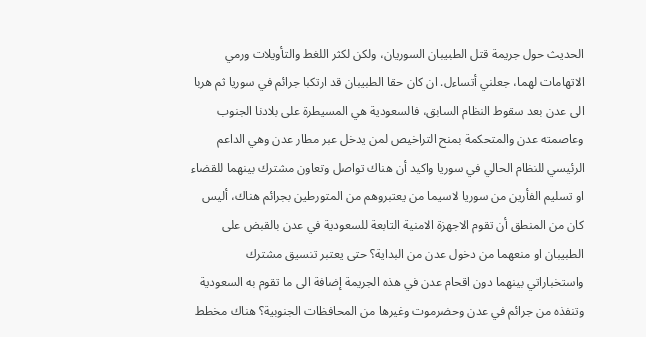الحديث حول جريمة قتل الطبيبان السوريان، ولكن لكثر اللغط والتأويلات ورمي الاتهامات لهما، جعلني أتساءل. ان كان حقا الطبيبان قد ارتكبا جرائم في سوريا ثم هربا الى عدن بعد سقوط النظام السابق، فالسعودية هي المسيطرة على بلادنا الجنوب وعاصمته عدن والمتحكمة بمنح التراخيص لمن يدخل عبر مطار عدن وهي الداعم الرئيسي للنظام الحالي في سوريا واكيد أن هناك تواصل وتعاون مشترك بينهما للقضاء او تسليم الفأرين من سوريا لاسيما من يعتبروهم من المتورطين بجرائم هناك، أليس كان من المنطق أن تقوم الاجهزة الامنية التابعة للسعودية في عدن بالقبض على الطبيبان او منعهما من دخول عدن من البداية؟ حتى يعتبر تنسيق مشترك واستخباراتي بينهما دون اقحام عدن في هذه الجريمة إضافة الى ما تقوم به السعودية وتنفذه من جرائم في عدن وحضرموت وغيرها من المحافظات الجنوبية؟ هناك مخطط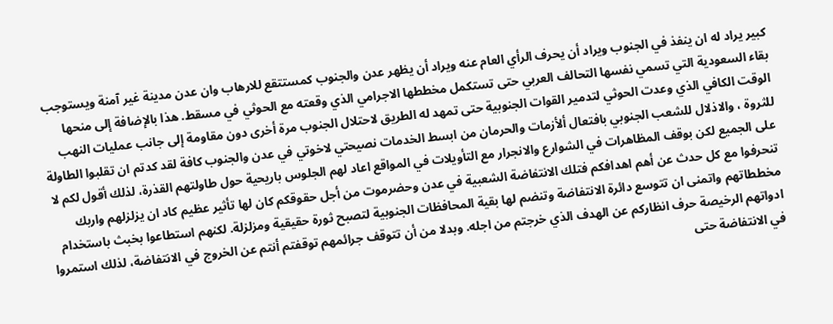كبير يراد له ان ينفذ في الجنوب ويراد أن يحرف الرأي العام عنه ويراد أن يظهر عدن والجنوب كمستتقع للارهاب وان عدن مدينة غير آمنة ويستوجب بقاء السعودية التي تسمي نفسها التحالف العربي حتى تستكمل مخططها الاجرامي الذي وقعته مع الحوثي في مسقط. هذا بالإضافة إلى منحها الوقت الكافي الذي وعدت الحوثي لتدمير القوات الجنوبية حتى تمهد له الطريق لاحتلال الجنوب مرة أخرى دون مقاومة إلى جانب عمليات النهب للثروة ، والاذلال للشعب الجنوبي بافتعال ألأزمات والحرمان من ابسط الخدمات نصيحتي لاخوتي في عدن والجنوب كافة لقد كدتم ان تقلبوا الطاولة على الجميع لكن بوقف المظاهرات في الشوارع والانجرار مع التأويلات في المواقع اعاد لهم الجلوس باريحية حول طاولتهم القذرة، لذلك أقول لكم لا تنحرفوا مع كل حدث عن أهم اهدافكم فتلك الانتفاضة الشعبية في عدن وحضرموت من أجل حقوقكم كان لها تأثير عظيم كاد ان يزلزلهم واربك مخططاتهم واتمنى ان تتوسع دائرة الانتفاضة وتنضم لها بقية المحافظات الجنوبية لتصبح ثورة حقيقية ومزلزلة. لكنهم استطاعوا بخبث باستخدام ادواتهم الرخيصة حرف انظاركم عن الهدف الذي خرجتم من اجله. وبدلا من أن تتوقف جرائمهم توقفتم أنتم عن الخروج في الانتفاضة، لذلك استمروا في الانتفاضة حتى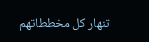تنهار كل مخططاتهم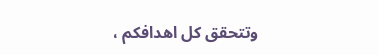وتتحقق كل اهدافكم ،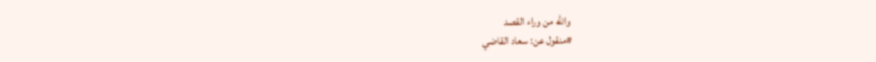والله من وراء القصد
#منقول عن: سعاد القاضي